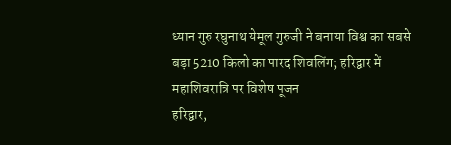ध्यान गुरु रघुनाथ येमूल गुरुजी ने बनाया विश्व का सबसे बड़ा 5210 किलो का पारद शिवलिंग; हरिद्वार में महाशिवरात्रि पर विशेष पूजन
हरिद्वार,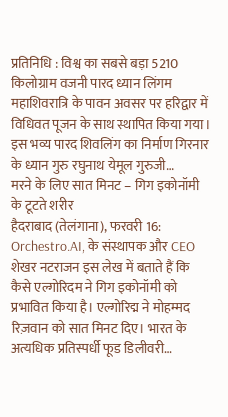प्रतिनिधि : विश्व का सबसे बड़ा 5210 किलोग्राम वजनी पारद ध्यान लिंगम महाशिवरात्रि के पावन अवसर पर हरिद्वार में विधिवत पूजन के साथ स्थापित किया गया। इस भव्य पारद शिवलिंग का निर्माण गिरनार के ध्यान गुरु रघुनाथ येमूल गुरुजी…
मरने के लिए सात मिनट – गिग इकोनॉमी के टूटते शरीर
हैदराबाद (तेलंगाना), फरवरी 16: Orchestro.AI, के संस्थापक और CEO शेखर नटराजन इस लेख में बताते हैं कि कैसे एल्गोरिदम ने गिग इकोनॉमी को प्रभावित किया है। एल्गोरिद्म ने मोहम्मद रिज़वान को सात मिनट दिए। भारत के अत्यधिक प्रतिस्पर्धी फूड डिलीवरी…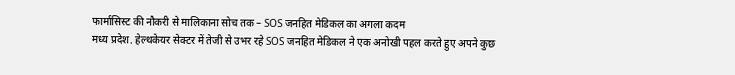फार्मासिस्ट की नौकरी से मालिकाना सोच तक – SOS जनहित मेडिकल का अगला कदम
मध्य प्रदेश. हेल्थकेयर सेक्टर में तेजी से उभर रहे SOS जनहित मेडिकल ने एक अनोखी पहल करते हुए अपने कुछ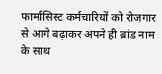फार्मासिस्ट कर्मचारियों को रोजगार से आगे बढ़ाकर अपने ही ब्रांड नाम के साथ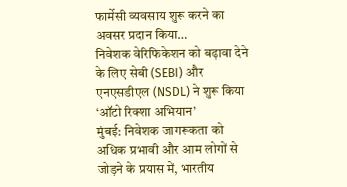फार्मेसी व्यवसाय शुरू करने का अवसर प्रदान किया…
निवेशक वेरिफिकेशन को बढ़ावा देने के लिए सेबी (SEBI) और एनएसडीएल (NSDL) ने शुरू किया ‘ऑटो रिक्शा अभियान’
मुंबई: निवेशक जागरूकता को अधिक प्रभावी और आम लोगों से जोड़ने के प्रयास में, भारतीय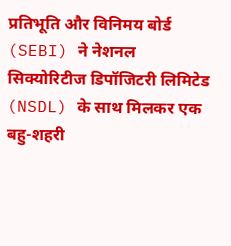प्रतिभूति और विनिमय बोर्ड (SEBI) ने नेशनल सिक्योरिटीज डिपॉजिटरी लिमिटेड (NSDL) के साथ मिलकर एक बहु-शहरी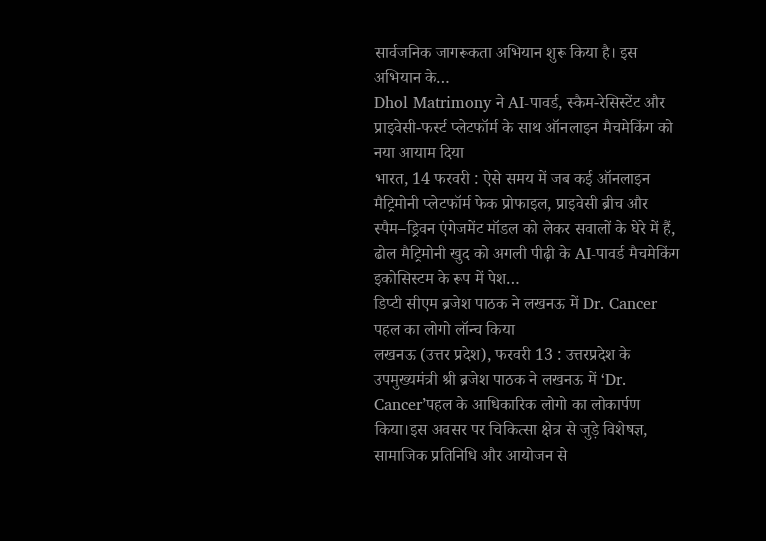सार्वजनिक जागरूकता अभियान शुरू किया है। इस अभियान के…
Dhol Matrimony ने AI-पावर्ड, स्कैम-रेसिस्टेंट और प्राइवेसी-फर्स्ट प्लेटफॉर्म के साथ ऑनलाइन मैचमेकिंग को नया आयाम दिया
भारत, 14 फरवरी : ऐसे समय में जब कई ऑनलाइन मैट्रिमोनी प्लेटफॉर्म फेक प्रोफाइल, प्राइवेसी ब्रीच और स्पैम–ड्रिवन एंगेजमेंट मॉडल को लेकर सवालों के घेरे में हैं, ढोल मैट्रिमोनी खुद को अगली पीढ़ी के AI-पावर्ड मैचमेकिंग इकोसिस्टम के रूप में पेश…
डिप्टी सीएम ब्रजेश पाठक ने लखनऊ में Dr. Cancer पहल का लोगो लॉन्च किया
लखनऊ (उत्तर प्रदेश), फरवरी 13 : उत्तरप्रदेश के उपमुख्यमंत्री श्री ब्रजेश पाठक ने लखनऊ में ‘Dr. Cancer’पहल के आधिकारिक लोगो का लोकार्पण किया।इस अवसर पर चिकित्सा क्षेत्र से जुड़े विशेषज्ञ, सामाजिक प्रतिनिधि और आयोजन से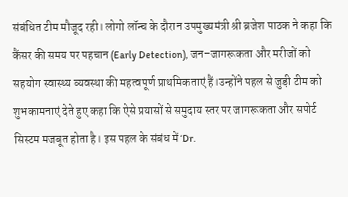संबंधित टीम मौजूद रही। लोगो लॉन्च के दौरान उपमुख्यमंत्री श्री ब्रजेश पाठक ने कहा कि कैंसर की समय पर पहचान (Early Detection), जन–जागरूकता और मरीजों को सहयोग स्वास्थ्य व्यवस्था की महत्वपूर्ण प्राथमिकताएं हैं।उन्होंने पहल से जुड़ी टीम को शुभकामनाएं देते हुए कहा कि ऐसे प्रयासों से समुदाय स्तर पर जागरूकता और सपोर्ट सिस्टम मजबूत होता है। इस पहल के संबंध में‘Dr.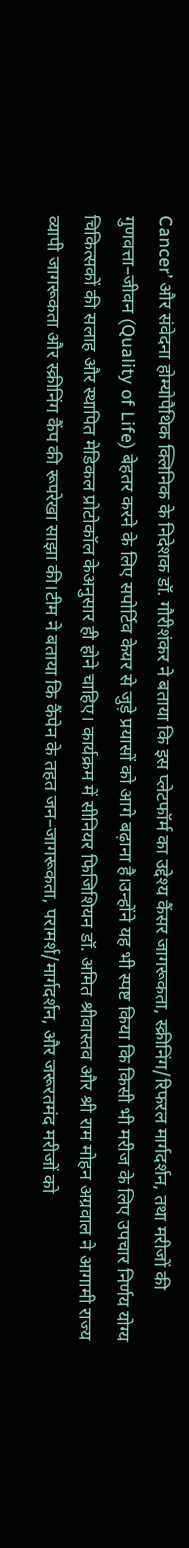Cancer’ और संवेदना होम्योपैथिक क्लिनिक के निदेशक डॉ. गौरीशंकर ने बताया कि इस प्लेटफॉर्म का उद्देश्य कैंसर जागरूकता, स्क्रीनिंग/रिफरल मार्गदर्शन, तथा मरीजों की गुणवत्ता–जीवन (Quality of Life) बेहतर करने के लिए सपोर्टिव केयर से जुड़े प्रयासों को आगे बढ़ाना है।उन्होंने यह भी स्पष्ट किया कि किसी भी मरीज के लिए उपचार निर्णय योग्य चिकित्सकों की सलाह और स्थापित मेडिकल प्रोटोकॉल केअनुसार ही होने चाहिए। कार्यक्रम में सीनियर फिजिशियन डॉ. अमित श्रीवास्तव और श्री राम मोहन अग्रवाल ने आगामी राज्य व्यापी जागरूकता और स्क्रीनिंग कैंप की रूपरेखा साझा की।टीम ने बताया कि कैंपेन के तहत जन–जागरूकता, परामर्श/मार्गदर्शन, और जरूरतमंद मरीजों को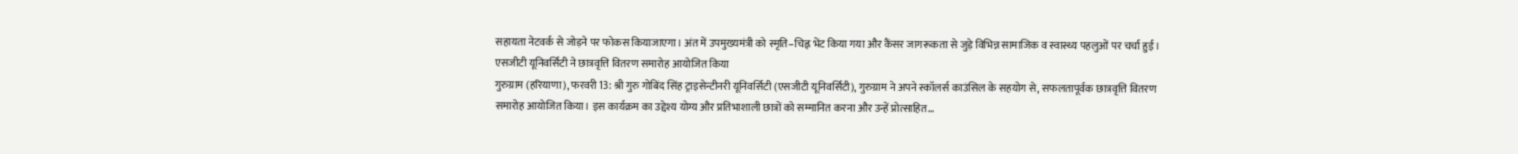सहायता नेटवर्क से जोड़ने पर फोकस कियाजाएगा। अंत में उपमुख्यमंत्री को स्मृति–चिह्न भेंट किया गया और कैंसर जागरूकता से जुड़े विभिन्न सामाजिक व स्वास्थ्य पहलुओं पर चर्चा हुई।
एसजीटी यूनिवर्सिटी ने छात्रवृत्ति वितरण समारोह आयोजित किया
गुरुग्राम (हरियाणा), फरवरी 13: श्री गुरु गोबिंद सिंह ट्राइसेन्टीनरी यूनिवर्सिटी (एसजीटी यूनिवर्सिटी), गुरुग्राम ने अपने स्कॉलर्स काउंसिल के सहयोग से, सफलतापूर्वक छात्रवृत्ति वितरण समारोह आयोजित किया। इस कार्यक्रम का उद्देश्य योग्य और प्रतिभाशाली छात्रों को सम्मानित करना और उन्हें प्रोत्साहित…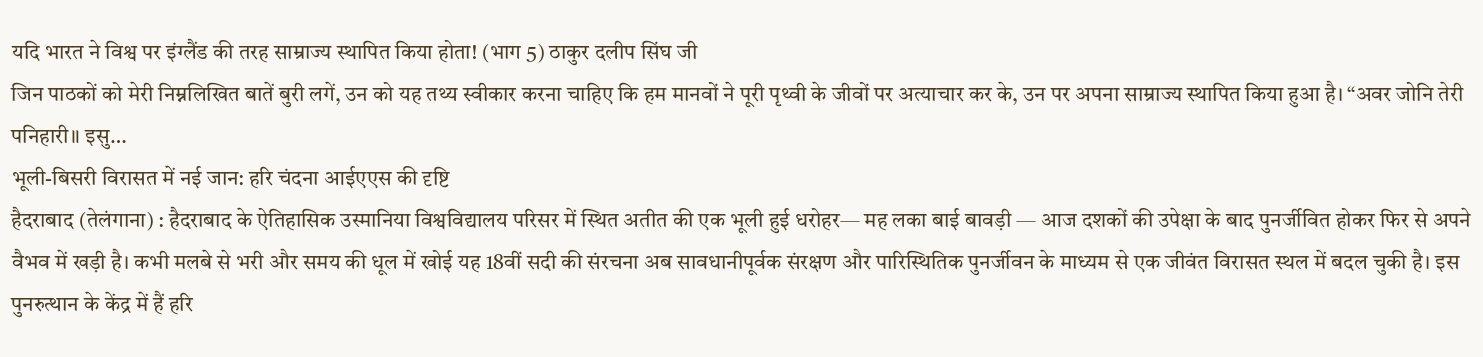यदि भारत ने विश्व पर इंग्लैंड की तरह साम्राज्य स्थापित किया होता! (भाग 5) ठाकुर दलीप सिंघ जी
जिन पाठकों को मेरी निम्नलिखित बातें बुरी लगें, उन को यह तथ्य स्वीकार करना चाहिए कि हम मानवों ने पूरी पृथ्वी के जीवों पर अत्याचार कर के, उन पर अपना साम्राज्य स्थापित किया हुआ है। “अवर जोनि तेरी पनिहारी॥ इसु…
भूली-बिसरी विरासत में नई जान: हरि चंदना आईएएस की दृष्टि
हैदराबाद (तेलंगाना) : हैदराबाद के ऐतिहासिक उस्मानिया विश्वविद्यालय परिसर में स्थित अतीत की एक भूली हुई धरोहर— मह लका बाई बावड़ी — आज दशकों की उपेक्षा के बाद पुनर्जीवित होकर फिर से अपने वैभव में खड़ी है। कभी मलबे से भरी और समय की धूल में खोई यह 18वीं सदी की संरचना अब सावधानीपूर्वक संरक्षण और पारिस्थितिक पुनर्जीवन के माध्यम से एक जीवंत विरासत स्थल में बदल चुकी है। इस पुनरुत्थान के केंद्र में हैं हरि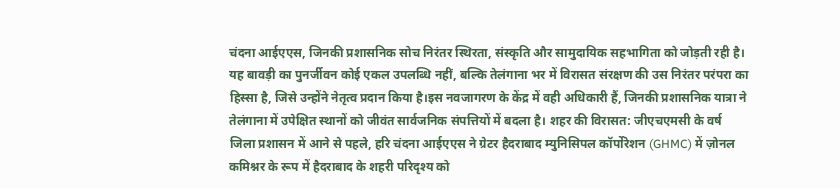चंदना आईएएस, जिनकी प्रशासनिक सोच निरंतर स्थिरता, संस्कृति और सामुदायिक सहभागिता को जोड़ती रही है। यह बावड़ी का पुनर्जीवन कोई एकल उपलब्धि नहीं, बल्कि तेलंगाना भर में विरासत संरक्षण की उस निरंतर परंपरा का हिस्सा है, जिसे उन्होंने नेतृत्व प्रदान किया है।इस नवजागरण के केंद्र में वही अधिकारी हैं, जिनकी प्रशासनिक यात्रा ने तेलंगाना में उपेक्षित स्थानों को जीवंत सार्वजनिक संपत्तियों में बदला है। शहर की विरासत: जीएचएमसी के वर्ष जिला प्रशासन में आने से पहले, हरि चंदना आईएएस ने ग्रेटर हैदराबाद म्युनिसिपल कॉर्पोरेशन (GHMC) में ज़ोनल कमिश्नर के रूप में हैदराबाद के शहरी परिदृश्य को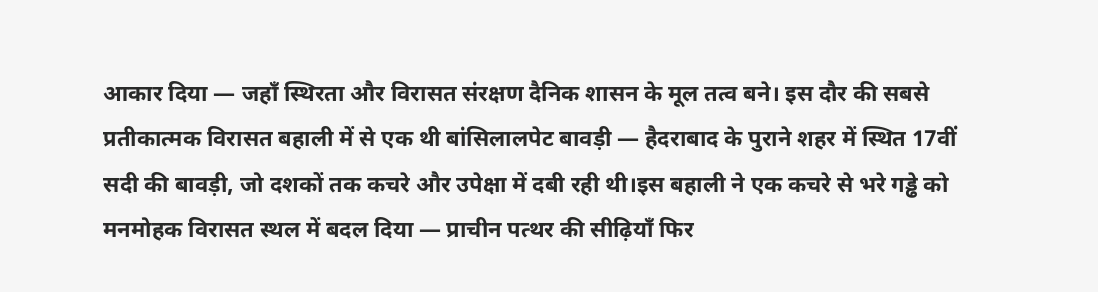आकार दिया — जहाँ स्थिरता और विरासत संरक्षण दैनिक शासन के मूल तत्व बने। इस दौर की सबसे प्रतीकात्मक विरासत बहाली में से एक थी बांसिलालपेट बावड़ी — हैदराबाद के पुराने शहर में स्थित 17वीं सदी की बावड़ी, जो दशकों तक कचरे और उपेक्षा में दबी रही थी।इस बहाली ने एक कचरे से भरे गड्ढे को मनमोहक विरासत स्थल में बदल दिया — प्राचीन पत्थर की सीढ़ियाँ फिर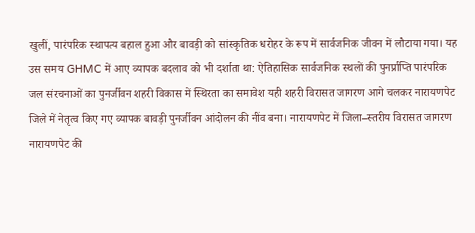खुलीं, पारंपरिक स्थापत्य बहाल हुआ और बावड़ी को सांस्कृतिक धरोहर के रूप में सार्वजनिक जीवन में लौटाया गया। यह उस समय GHMC में आए व्यापक बदलाव को भी दर्शाता था: ऐतिहासिक सार्वजनिक स्थलों की पुनर्प्राप्ति पारंपरिक जल संरचनाओं का पुनर्जीवन शहरी विकास में स्थिरता का समावेश यही शहरी विरासत जागरण आगे चलकर नारायणपेट जिले में नेतृत्व किए गए व्यापक बावड़ी पुनर्जीवन आंदोलन की नींव बना। नारायणपेट में जिला–स्तरीय विरासत जागरण नारायणपेट की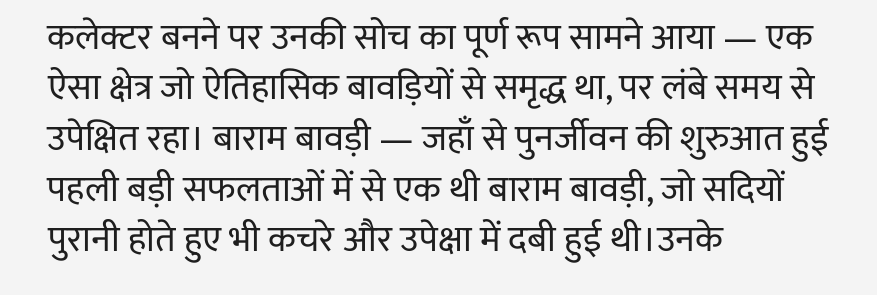कलेक्टर बनने पर उनकी सोच का पूर्ण रूप सामने आया — एक ऐसा क्षेत्र जो ऐतिहासिक बावड़ियों से समृद्ध था, पर लंबे समय से उपेक्षित रहा। बाराम बावड़ी — जहाँ से पुनर्जीवन की शुरुआत हुई पहली बड़ी सफलताओं में से एक थी बाराम बावड़ी, जो सदियों पुरानी होते हुए भी कचरे और उपेक्षा में दबी हुई थी।उनके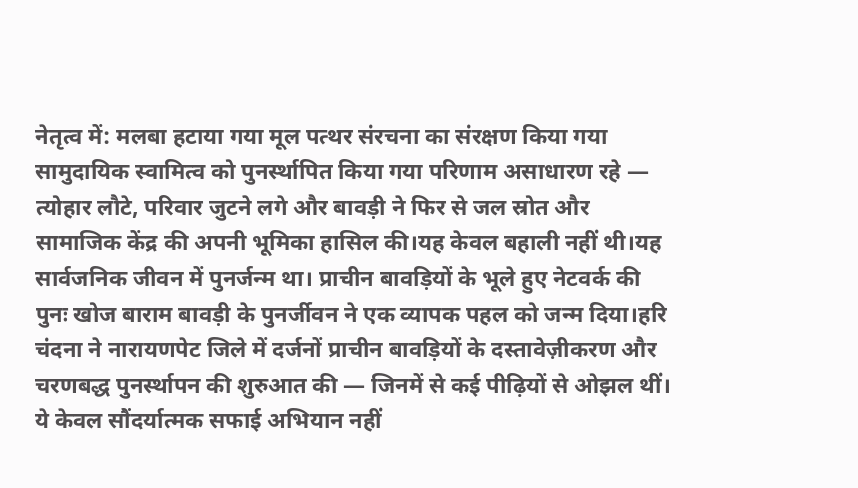नेतृत्व में: मलबा हटाया गया मूल पत्थर संरचना का संरक्षण किया गया सामुदायिक स्वामित्व को पुनर्स्थापित किया गया परिणाम असाधारण रहे — त्योहार लौटे, परिवार जुटने लगे और बावड़ी ने फिर से जल स्रोत और सामाजिक केंद्र की अपनी भूमिका हासिल की।यह केवल बहाली नहीं थी।यह सार्वजनिक जीवन में पुनर्जन्म था। प्राचीन बावड़ियों के भूले हुए नेटवर्क की पुनः खोज बाराम बावड़ी के पुनर्जीवन ने एक व्यापक पहल को जन्म दिया।हरि चंदना ने नारायणपेट जिले में दर्जनों प्राचीन बावड़ियों के दस्तावेज़ीकरण और चरणबद्ध पुनर्स्थापन की शुरुआत की — जिनमें से कई पीढ़ियों से ओझल थीं। ये केवल सौंदर्यात्मक सफाई अभियान नहीं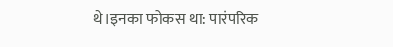थे।इनका फोकस था: पारंपरिक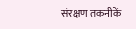संरक्षण तकनीकें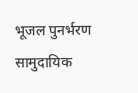भूजल पुनर्भरण सामुदायिक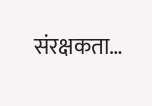संरक्षकता…